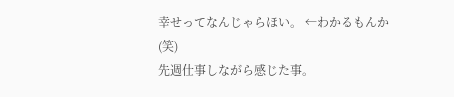幸せってなんじゃらほい。 ←わかるもんか(笑)
先週仕事しながら感じた事。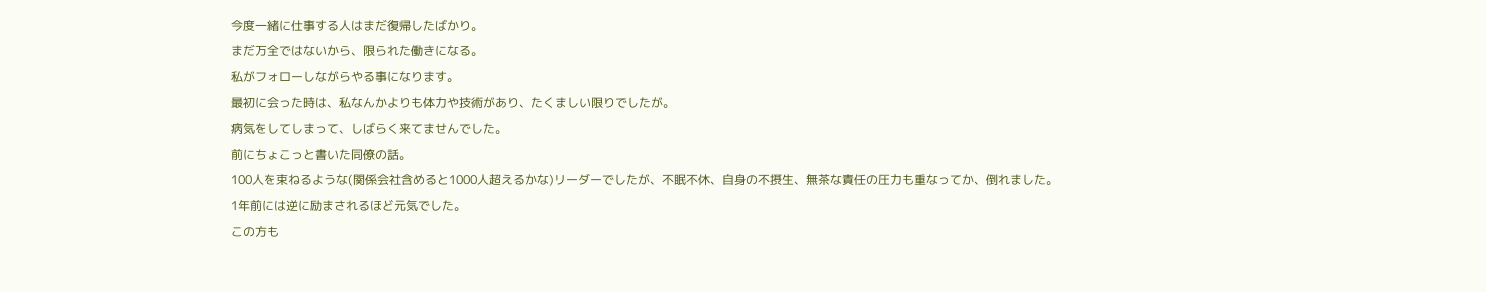今度一緒に仕事する人はまだ復帰したばかり。
まだ万全ではないから、限られた働きになる。
私がフォローしながらやる事になります。
最初に会った時は、私なんかよりも体力や技術があり、たくましい限りでしたが。
病気をしてしまって、しばらく来てませんでした。
前にちょこっと書いた同僚の話。
100人を束ねるような(関係会社含めると1000人超えるかな)リーダーでしたが、不眠不休、自身の不摂生、無茶な責任の圧力も重なってか、倒れました。
1年前には逆に励まされるほど元気でした。
この方も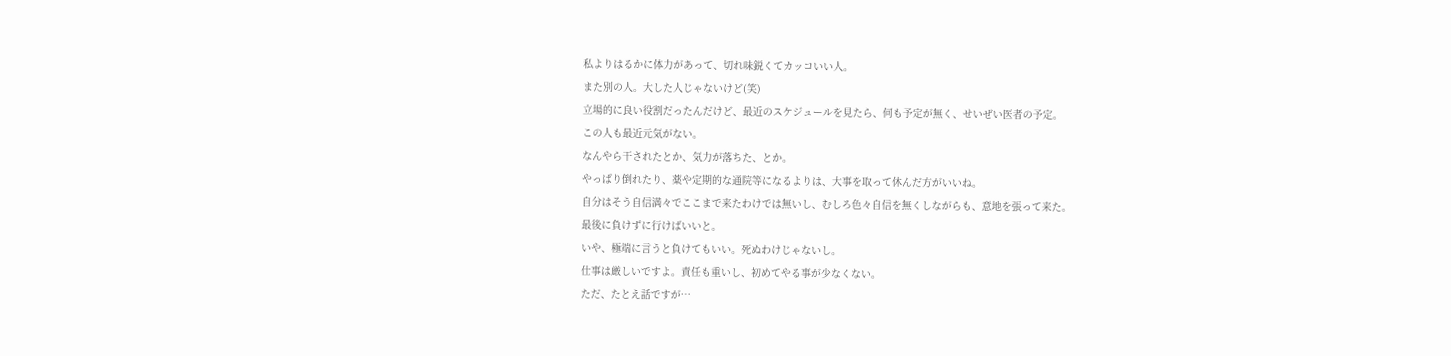私よりはるかに体力があって、切れ味鋭くてカッコいい人。
また別の人。大した人じゃないけど(笑)
立場的に良い役割だったんだけど、最近のスケジュールを見たら、何も予定が無く、せいぜい医者の予定。
この人も最近元気がない。
なんやら干されたとか、気力が落ちた、とか。
やっぱり倒れたり、薬や定期的な通院等になるよりは、大事を取って休んだ方がいいね。
自分はそう自信満々でここまで来たわけでは無いし、むしろ色々自信を無くしながらも、意地を張って来た。
最後に負けずに行けばいいと。
いや、極端に言うと負けてもいい。死ぬわけじゃないし。
仕事は厳しいですよ。責任も重いし、初めてやる事が少なくない。
ただ、たとえ話ですが…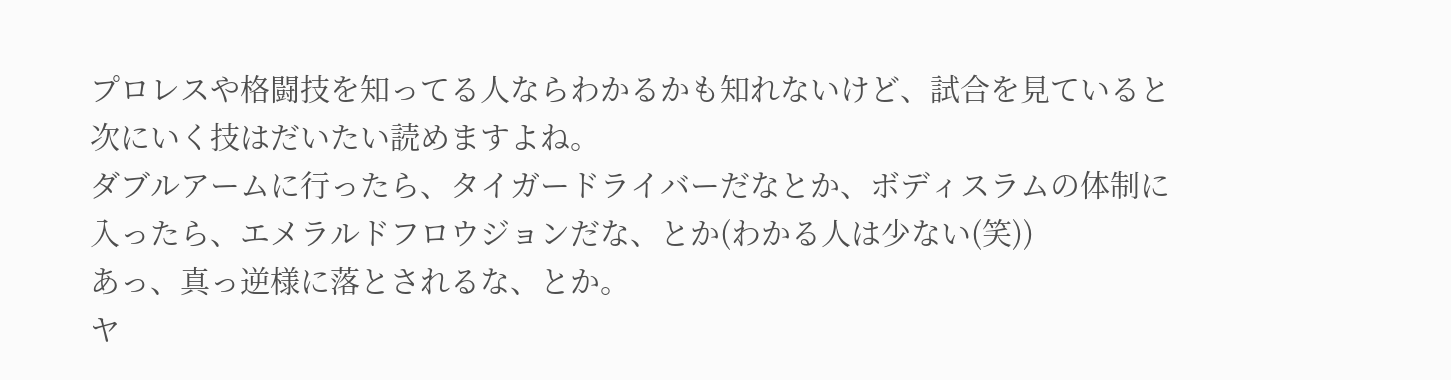プロレスや格闘技を知ってる人ならわかるかも知れないけど、試合を見ていると次にいく技はだいたい読めますよね。
ダブルアームに行ったら、タイガードライバーだなとか、ボディスラムの体制に入ったら、エメラルドフロウジョンだな、とか(わかる人は少ない(笑))
あっ、真っ逆様に落とされるな、とか。
ヤ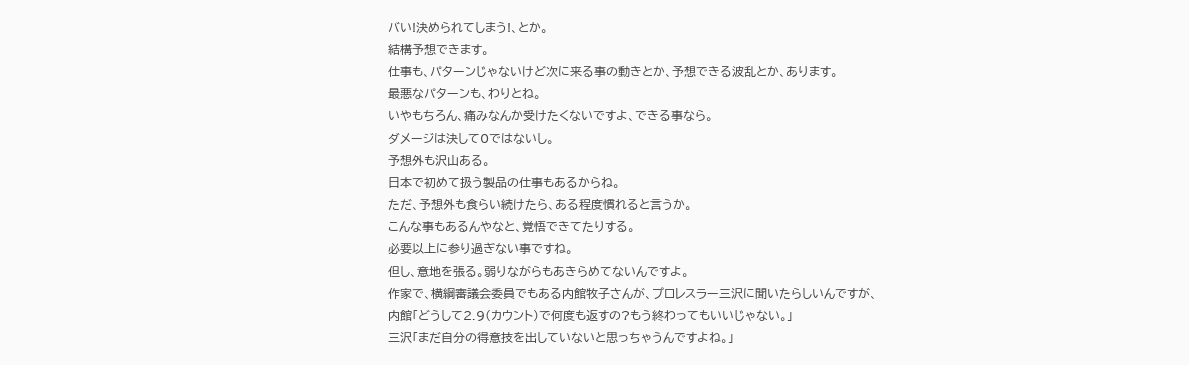バい!決められてしまう!、とか。
結構予想できます。
仕事も、パターンじゃないけど次に来る事の動きとか、予想できる波乱とか、あります。
最悪なパターンも、わりとね。
いやもちろん、痛みなんか受けたくないですよ、できる事なら。
ダメージは決して0ではないし。
予想外も沢山ある。
日本で初めて扱う製品の仕事もあるからね。
ただ、予想外も食らい続けたら、ある程度慣れると言うか。
こんな事もあるんやなと、覚悟できてたりする。
必要以上に参り過ぎない事ですね。
但し、意地を張る。弱りながらもあきらめてないんですよ。
作家で、横綱審議会委員でもある内館牧子さんが、プロレスラー三沢に聞いたらしいんですが、
内館「どうして2.9(カウント)で何度も返すの?もう終わってもいいじゃない。」
三沢「まだ自分の得意技を出していないと思っちゃうんですよね。」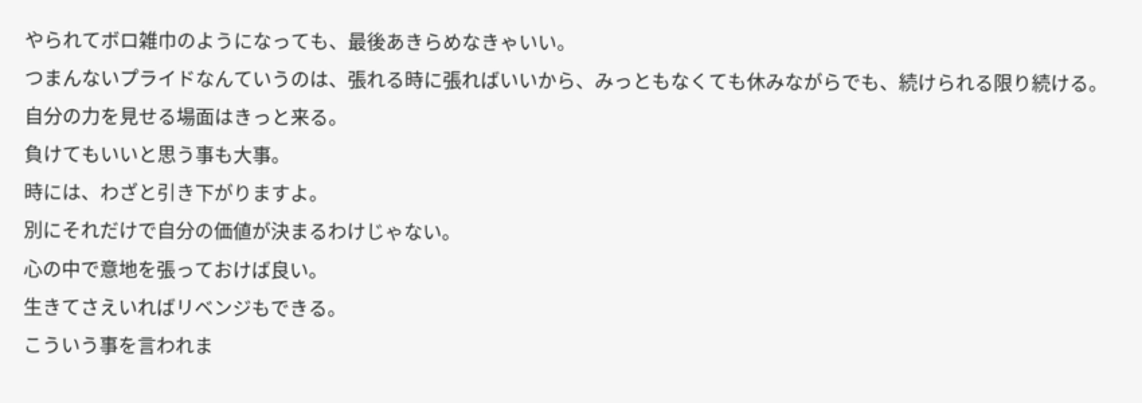やられてボロ雑巾のようになっても、最後あきらめなきゃいい。
つまんないプライドなんていうのは、張れる時に張ればいいから、みっともなくても休みながらでも、続けられる限り続ける。
自分の力を見せる場面はきっと来る。
負けてもいいと思う事も大事。
時には、わざと引き下がりますよ。
別にそれだけで自分の価値が決まるわけじゃない。
心の中で意地を張っておけば良い。
生きてさえいればリベンジもできる。
こういう事を言われま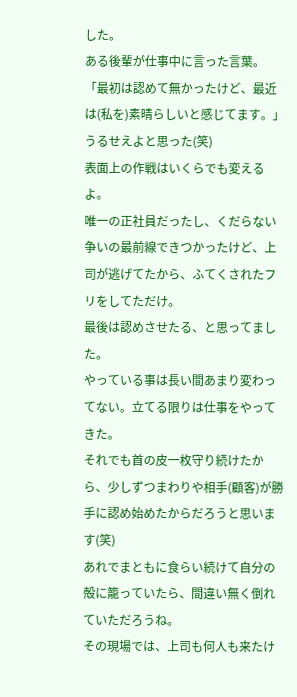した。
ある後輩が仕事中に言った言葉。
「最初は認めて無かったけど、最近は(私を)素晴らしいと感じてます。」
うるせえよと思った(笑)
表面上の作戦はいくらでも変えるよ。
唯一の正社員だったし、くだらない争いの最前線できつかったけど、上司が逃げてたから、ふてくされたフリをしてただけ。
最後は認めさせたる、と思ってました。
やっている事は長い間あまり変わってない。立てる限りは仕事をやってきた。
それでも首の皮一枚守り続けたから、少しずつまわりや相手(顧客)が勝手に認め始めたからだろうと思います(笑)
あれでまともに食らい続けて自分の殻に籠っていたら、間違い無く倒れていただろうね。
その現場では、上司も何人も来たけ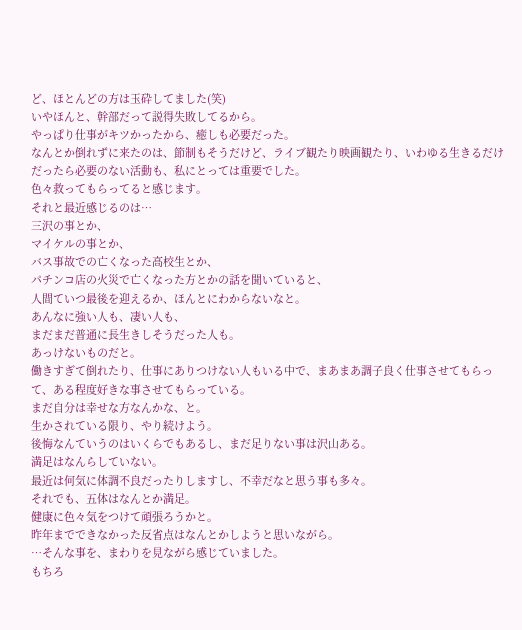ど、ほとんどの方は玉砕してました(笑)
いやほんと、幹部だって説得失敗してるから。
やっぱり仕事がキツかったから、癒しも必要だった。
なんとか倒れずに来たのは、節制もそうだけど、ライブ観たり映画観たり、いわゆる生きるだけだったら必要のない活動も、私にとっては重要でした。
色々救ってもらってると感じます。
それと最近感じるのは…
三沢の事とか、
マイケルの事とか、
バス事故での亡くなった高校生とか、
パチンコ店の火災で亡くなった方とかの話を聞いていると、
人間ていつ最後を迎えるか、ほんとにわからないなと。
あんなに強い人も、凄い人も、
まだまだ普通に長生きしそうだった人も。
あっけないものだと。
働きすぎて倒れたり、仕事にありつけない人もいる中で、まあまあ調子良く仕事させてもらって、ある程度好きな事させてもらっている。
まだ自分は幸せな方なんかな、と。
生かされている限り、やり続けよう。
後悔なんていうのはいくらでもあるし、まだ足りない事は沢山ある。
満足はなんらしていない。
最近は何気に体調不良だったりしますし、不幸だなと思う事も多々。
それでも、五体はなんとか満足。
健康に色々気をつけて頑張ろうかと。
昨年までできなかった反省点はなんとかしようと思いながら。
…そんな事を、まわりを見ながら感じていました。
もちろ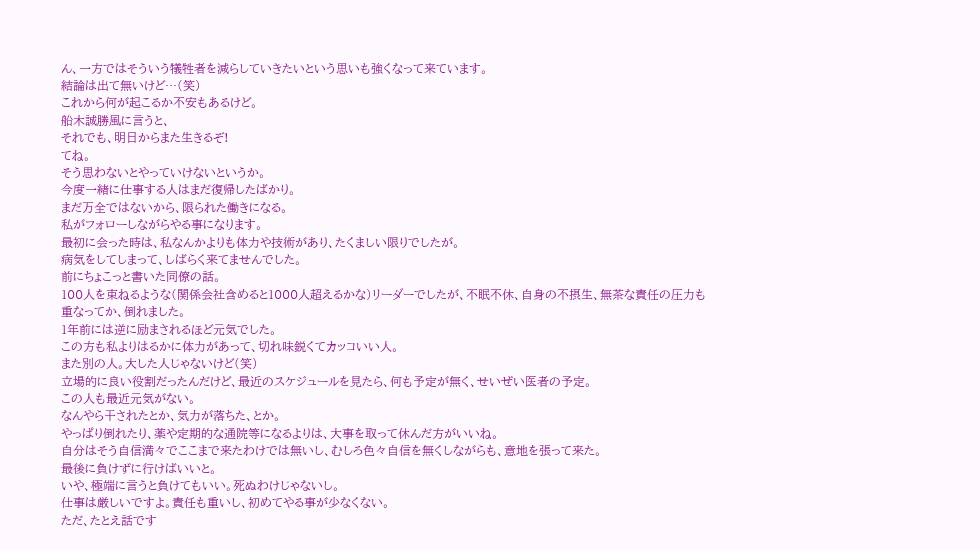ん、一方ではそういう犠牲者を減らしていきたいという思いも強くなって来ています。
結論は出て無いけど…(笑)
これから何が起こるか不安もあるけど。
船木誠勝風に言うと、
それでも、明日からまた生きるぞ!
てね。
そう思わないとやっていけないというか。
今度一緒に仕事する人はまだ復帰したばかり。
まだ万全ではないから、限られた働きになる。
私がフォローしながらやる事になります。
最初に会った時は、私なんかよりも体力や技術があり、たくましい限りでしたが。
病気をしてしまって、しばらく来てませんでした。
前にちょこっと書いた同僚の話。
100人を束ねるような(関係会社含めると1000人超えるかな)リーダーでしたが、不眠不休、自身の不摂生、無茶な責任の圧力も重なってか、倒れました。
1年前には逆に励まされるほど元気でした。
この方も私よりはるかに体力があって、切れ味鋭くてカッコいい人。
また別の人。大した人じゃないけど(笑)
立場的に良い役割だったんだけど、最近のスケジュールを見たら、何も予定が無く、せいぜい医者の予定。
この人も最近元気がない。
なんやら干されたとか、気力が落ちた、とか。
やっぱり倒れたり、薬や定期的な通院等になるよりは、大事を取って休んだ方がいいね。
自分はそう自信満々でここまで来たわけでは無いし、むしろ色々自信を無くしながらも、意地を張って来た。
最後に負けずに行けばいいと。
いや、極端に言うと負けてもいい。死ぬわけじゃないし。
仕事は厳しいですよ。責任も重いし、初めてやる事が少なくない。
ただ、たとえ話です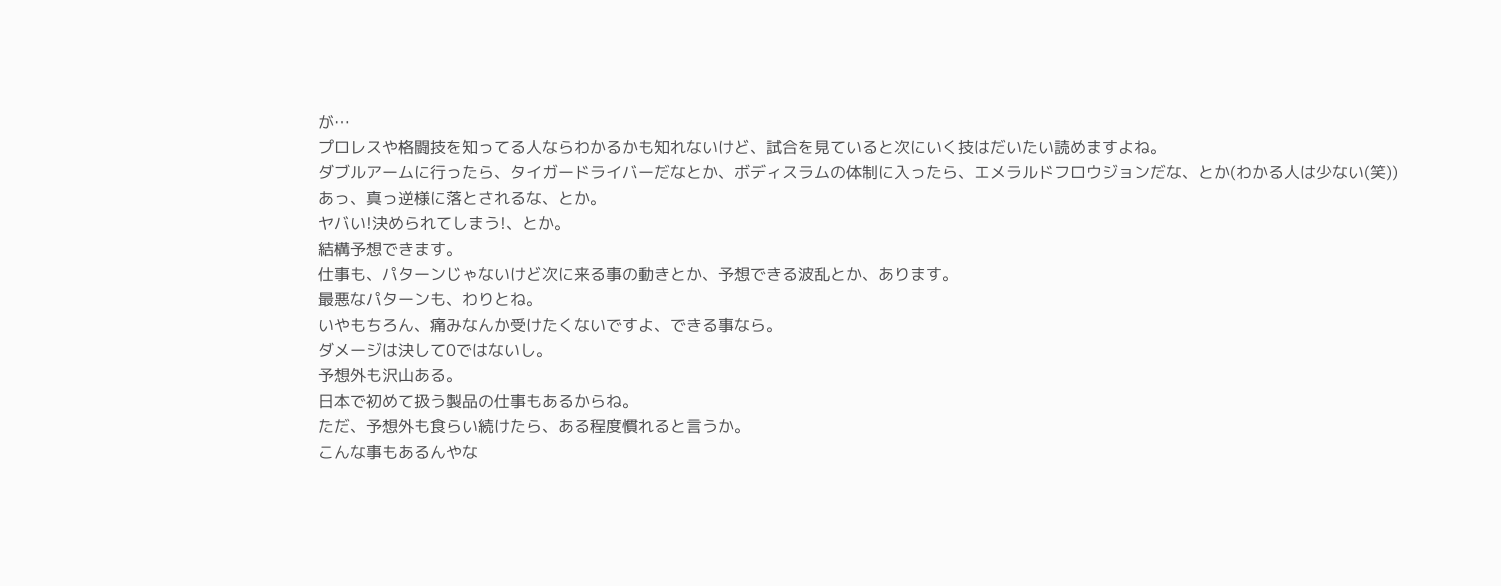が…
プロレスや格闘技を知ってる人ならわかるかも知れないけど、試合を見ていると次にいく技はだいたい読めますよね。
ダブルアームに行ったら、タイガードライバーだなとか、ボディスラムの体制に入ったら、エメラルドフロウジョンだな、とか(わかる人は少ない(笑))
あっ、真っ逆様に落とされるな、とか。
ヤバい!決められてしまう!、とか。
結構予想できます。
仕事も、パターンじゃないけど次に来る事の動きとか、予想できる波乱とか、あります。
最悪なパターンも、わりとね。
いやもちろん、痛みなんか受けたくないですよ、できる事なら。
ダメージは決して0ではないし。
予想外も沢山ある。
日本で初めて扱う製品の仕事もあるからね。
ただ、予想外も食らい続けたら、ある程度慣れると言うか。
こんな事もあるんやな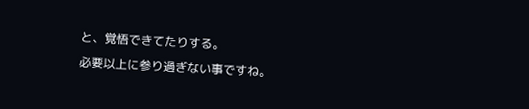と、覚悟できてたりする。
必要以上に参り過ぎない事ですね。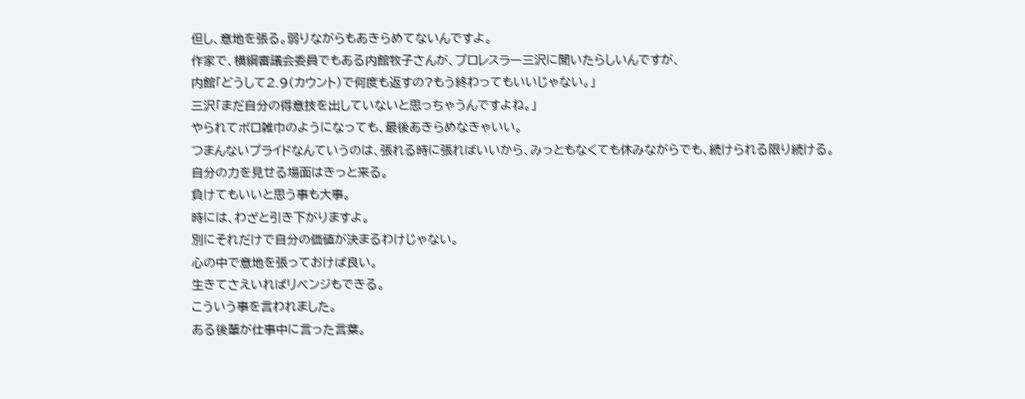但し、意地を張る。弱りながらもあきらめてないんですよ。
作家で、横綱審議会委員でもある内館牧子さんが、プロレスラー三沢に聞いたらしいんですが、
内館「どうして2.9(カウント)で何度も返すの?もう終わってもいいじゃない。」
三沢「まだ自分の得意技を出していないと思っちゃうんですよね。」
やられてボロ雑巾のようになっても、最後あきらめなきゃいい。
つまんないプライドなんていうのは、張れる時に張ればいいから、みっともなくても休みながらでも、続けられる限り続ける。
自分の力を見せる場面はきっと来る。
負けてもいいと思う事も大事。
時には、わざと引き下がりますよ。
別にそれだけで自分の価値が決まるわけじゃない。
心の中で意地を張っておけば良い。
生きてさえいればリベンジもできる。
こういう事を言われました。
ある後輩が仕事中に言った言葉。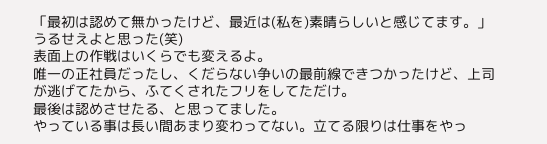「最初は認めて無かったけど、最近は(私を)素晴らしいと感じてます。」
うるせえよと思った(笑)
表面上の作戦はいくらでも変えるよ。
唯一の正社員だったし、くだらない争いの最前線できつかったけど、上司が逃げてたから、ふてくされたフリをしてただけ。
最後は認めさせたる、と思ってました。
やっている事は長い間あまり変わってない。立てる限りは仕事をやっ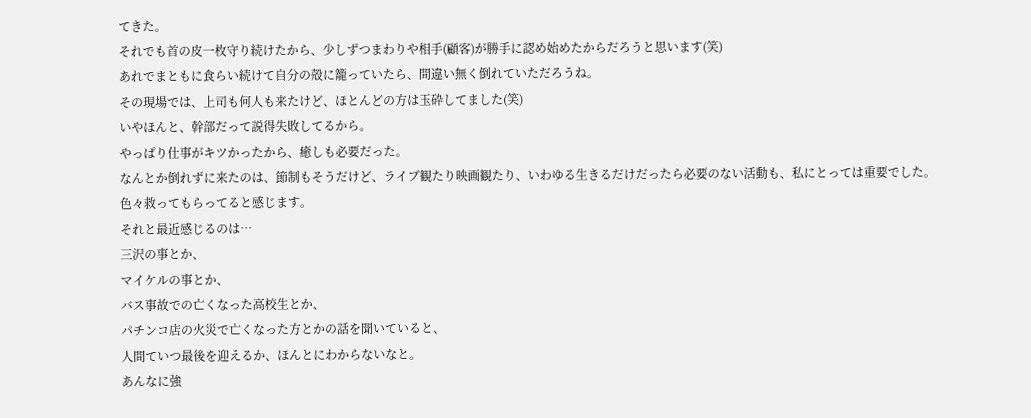てきた。
それでも首の皮一枚守り続けたから、少しずつまわりや相手(顧客)が勝手に認め始めたからだろうと思います(笑)
あれでまともに食らい続けて自分の殻に籠っていたら、間違い無く倒れていただろうね。
その現場では、上司も何人も来たけど、ほとんどの方は玉砕してました(笑)
いやほんと、幹部だって説得失敗してるから。
やっぱり仕事がキツかったから、癒しも必要だった。
なんとか倒れずに来たのは、節制もそうだけど、ライブ観たり映画観たり、いわゆる生きるだけだったら必要のない活動も、私にとっては重要でした。
色々救ってもらってると感じます。
それと最近感じるのは…
三沢の事とか、
マイケルの事とか、
バス事故での亡くなった高校生とか、
パチンコ店の火災で亡くなった方とかの話を聞いていると、
人間ていつ最後を迎えるか、ほんとにわからないなと。
あんなに強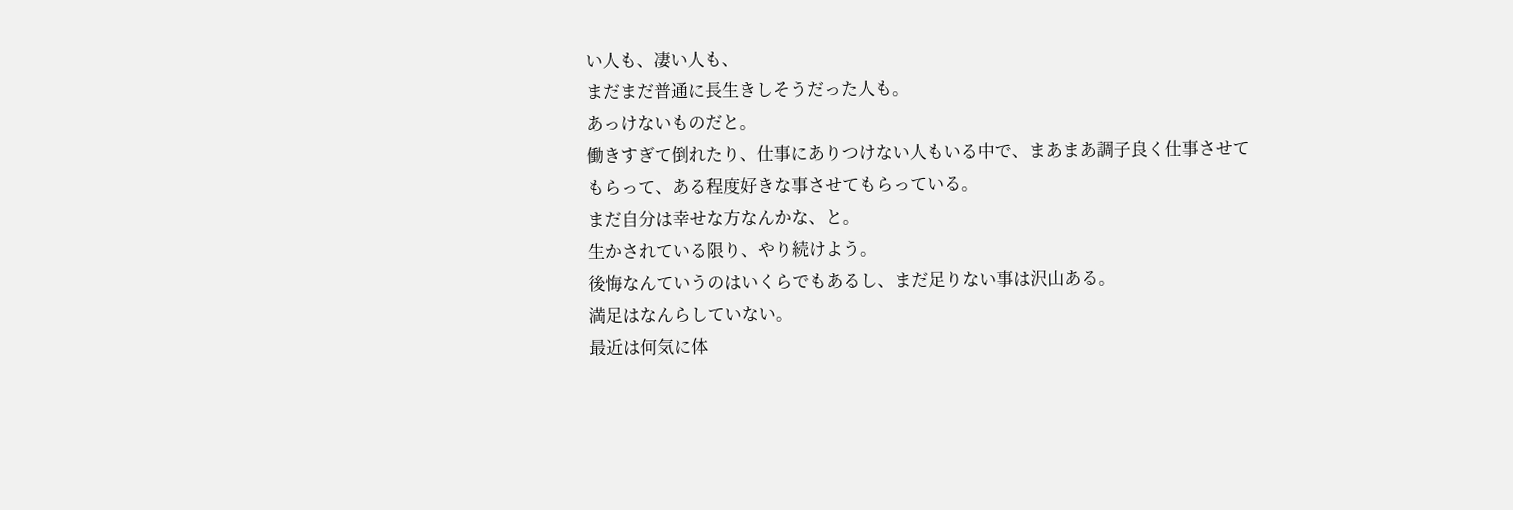い人も、凄い人も、
まだまだ普通に長生きしそうだった人も。
あっけないものだと。
働きすぎて倒れたり、仕事にありつけない人もいる中で、まあまあ調子良く仕事させてもらって、ある程度好きな事させてもらっている。
まだ自分は幸せな方なんかな、と。
生かされている限り、やり続けよう。
後悔なんていうのはいくらでもあるし、まだ足りない事は沢山ある。
満足はなんらしていない。
最近は何気に体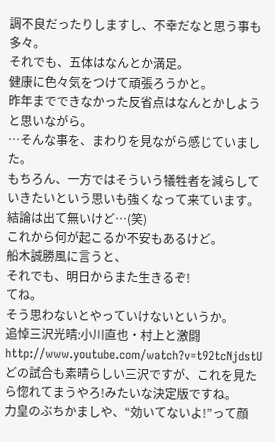調不良だったりしますし、不幸だなと思う事も多々。
それでも、五体はなんとか満足。
健康に色々気をつけて頑張ろうかと。
昨年までできなかった反省点はなんとかしようと思いながら。
…そんな事を、まわりを見ながら感じていました。
もちろん、一方ではそういう犠牲者を減らしていきたいという思いも強くなって来ています。
結論は出て無いけど…(笑)
これから何が起こるか不安もあるけど。
船木誠勝風に言うと、
それでも、明日からまた生きるぞ!
てね。
そう思わないとやっていけないというか。
追悼三沢光晴:小川直也・村上と激闘
http://www.youtube.com/watch?v=t92tcNjdstU
どの試合も素晴らしい三沢ですが、これを見たら惚れてまうやろ!みたいな決定版ですね。
力皇のぶちかましや、“効いてないよ!”って顔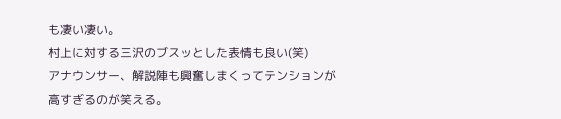も凄い凄い。
村上に対する三沢のブスッとした表情も良い(笑)
アナウンサー、解説陣も興奮しまくってテンションが高すぎるのが笑える。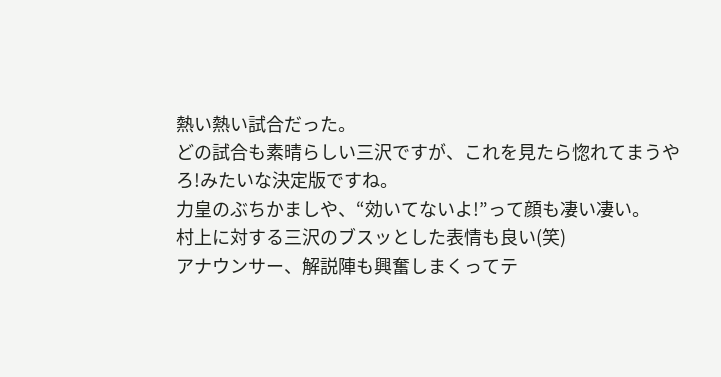熱い熱い試合だった。
どの試合も素晴らしい三沢ですが、これを見たら惚れてまうやろ!みたいな決定版ですね。
力皇のぶちかましや、“効いてないよ!”って顔も凄い凄い。
村上に対する三沢のブスッとした表情も良い(笑)
アナウンサー、解説陣も興奮しまくってテ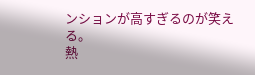ンションが高すぎるのが笑える。
熱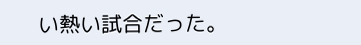い熱い試合だった。